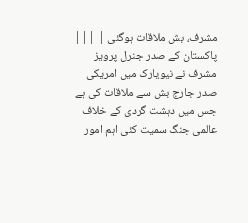مشرف، بش ملاقات ہوگئی | |||
پاکستان کے صدر جنرل پرویز مشرف نے نیویارک میں امریکی صدر جارج بش سے ملاقات کی ہے جس میں دہشت گردی کے خلاف عالمی جنگ سمیت کئی اہم امور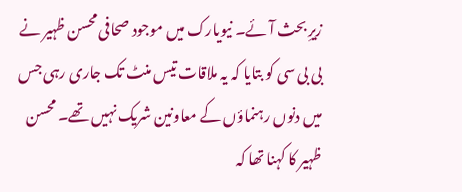زیرِ بحث آئے۔ نیویارک میں موجود صحافی محسن ظہیر نے بی بی سی کو بتایا کہ یہ ملاقات تیس منٹ تک جاری رہی جس میں دنوں رہنماؤں کے معاونین شریک نہیں تھے۔ محسن ظہیر کا کہنا تھا کہ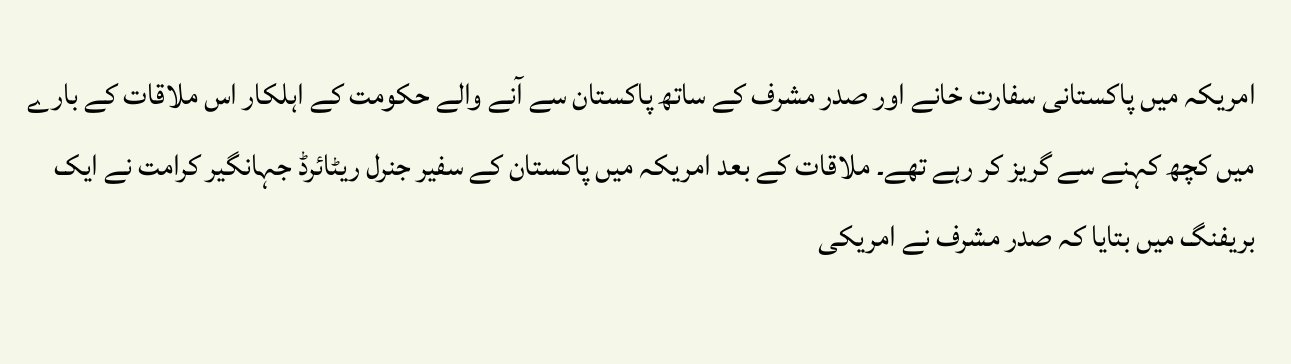امریکہ میں پاکستانی سفارت خانے اور صدر مشرف کے ساتھ پاکستان سے آنے والے حکومت کے اہلکار اس ملاقات کے بارے میں کچھ کہنے سے گریز کر رہے تھے۔ ملاقات کے بعد امریکہ میں پاکستان کے سفیر جنرل ریٹائرڈ جہانگیر کرامت نے ایک بریفنگ میں بتایا کہ صدر مشرف نے امریکی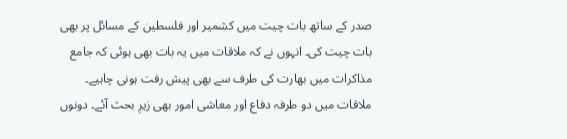صدر کے ساتھ بات چیت میں کشمیر اور فلسطین کے مسائل پر بھی بات چیت کی۔ انہوں نے کہ ملاقات میں یہ بات بھی ہوئی کہ جامع مذاکرات میں بھارت کی طرف سے بھی پیش رفت ہونی چاہیے۔ ملاقات میں دو طرفہ دفاع اور معاشی امور بھی زیرِ بحث آئے۔ دونوں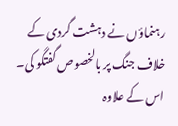رہنماؤں نے دہشت گردی کے خلاف جنگ پر بالخصوص گفتگو کی۔ اس کے علاوہ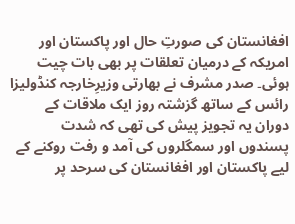افغانستان کی صورتِ حال اور پاکستان اور امریکہ کے درمیان تعلقات پر بھی بات چیت ہوئی۔ صدر مشرف نے بھارتی وزیرِخارجہ کنڈولیزا رائس کے ساتھ گزشتہ روز ایک ملاقات کے دوران یہ تجویز پیش کی تھی کہ شدت پسندوں اور سمگلروں کی آمد و رفت روکنے کے لیے پاکستان اور افغانستان کی سرحد پر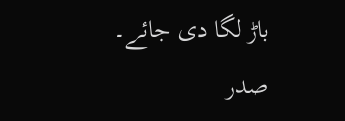باڑ لگا دی جائے۔ صدر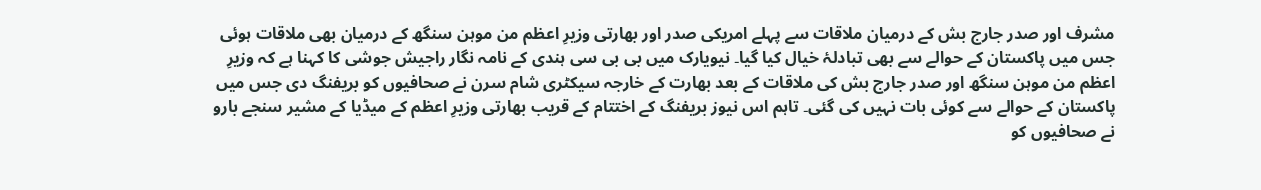مشرف اور صدر جارج بش کے درمیان ملاقات سے پہلے امریکی صدر اور بھارتی وزیرِ اعظم من موہن سنگھ کے درمیان بھی ملاقات ہوئی جس میں پاکستان کے حوالے سے بھی تبادلۂ خیال کیا گیا۔ نیویارک میں بی بی سی ہندی کے نامہ نگار راجیش جوشی کا کہنا ہے کہ وزیرِ اعظم من موہن سنگھ اور صدر جارج بش کی ملاقات کے بعد بھارت کے خارجہ سیکٹری شام سرن نے صحافیوں کو بریفنگ دی جس میں پاکستان کے حوالے سے کوئی بات نہیں کی گئی۔ تاہم اس نیوز بریفنگ کے اختتام کے قریب بھارتی وزیرِ اعظم کے میڈیا کے مشیر سنجے بارو نے صحافیوں کو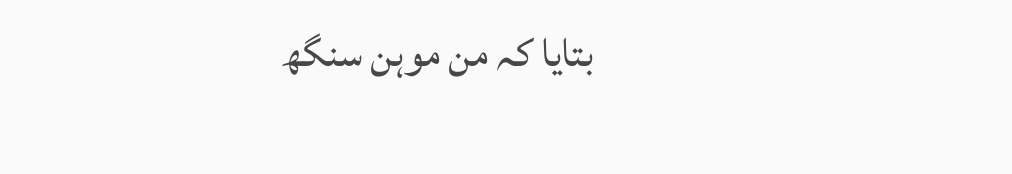بتایا کہ من موہن سنگھ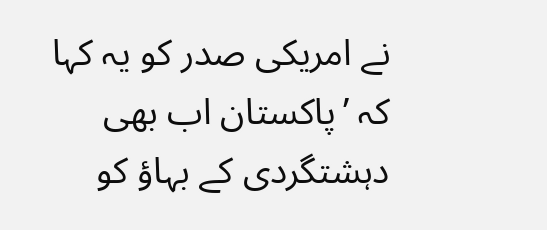نے امریکی صدر کو یہ کہا کہ ’پاکستان اب بھی دہشتگردی کے بہاؤ کو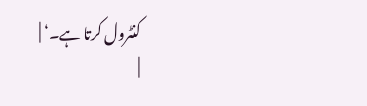کنٹرول کرتا ہے۔‘ |
|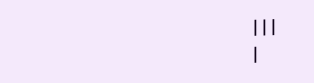|||
|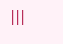|||